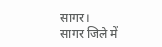सागर।
सागर जिले में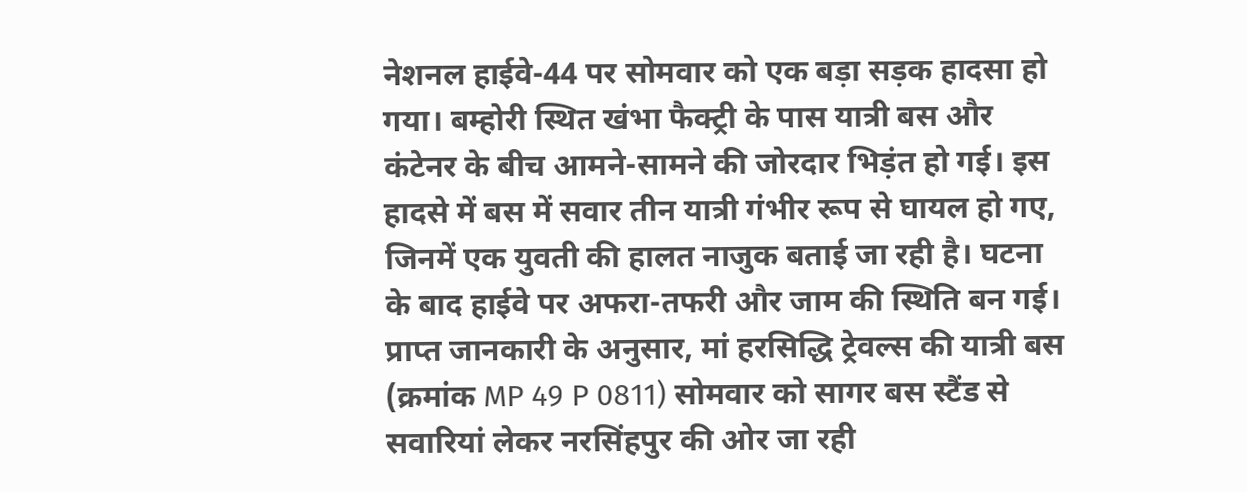नेशनल हाईवे-44 पर सोमवार को एक बड़ा सड़क हादसा हो गया। बम्होरी स्थित खंभा फैक्ट्री के पास यात्री बस और कंटेनर के बीच आमने-सामने की जोरदार भिड़ंत हो गई। इस हादसे में बस में सवार तीन यात्री गंभीर रूप से घायल हो गए, जिनमें एक युवती की हालत नाजुक बताई जा रही है। घटना के बाद हाईवे पर अफरा-तफरी और जाम की स्थिति बन गई।
प्राप्त जानकारी के अनुसार, मां हरसिद्धि ट्रेवल्स की यात्री बस (क्रमांक MP 49 P 0811) सोमवार को सागर बस स्टैंड से सवारियां लेकर नरसिंहपुर की ओर जा रही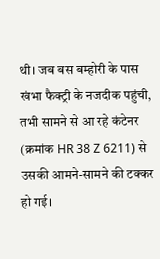थी। जब बस बम्होरी के पास खंभा फैक्ट्री के नजदीक पहुंची, तभी सामने से आ रहे कंटेनर (क्रमांक HR 38 Z 6211) से उसकी आमने-सामने की टक्कर हो गई।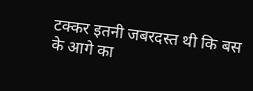टक्कर इतनी जबरदस्त थी कि बस के आगे का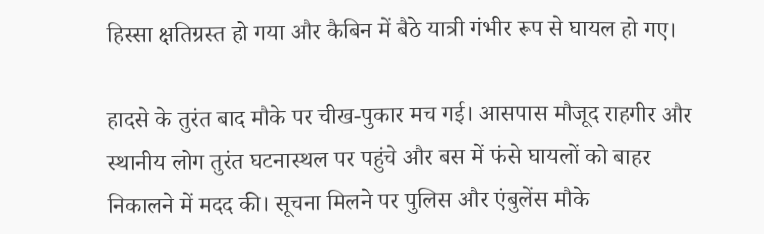हिस्सा क्षतिग्रस्त हो गया और कैबिन में बैठे यात्री गंभीर रूप से घायल हो गए।

हादसे के तुरंत बाद मौके पर चीख-पुकार मच गई। आसपास मौजूद राहगीर और स्थानीय लोग तुरंत घटनास्थल पर पहुंचे और बस में फंसे घायलों को बाहर निकालने में मदद की। सूचना मिलने पर पुलिस और एंबुलेंस मौके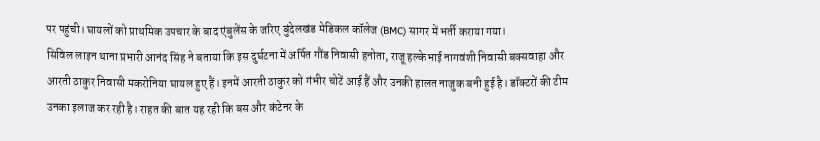पर पहुंची। घायलों को प्राथमिक उपचार के बाद एंबुलेंस के जरिए बुंदेलखंड मेडिकल कॉलेज (BMC) सागर में भर्ती कराया गया।
सिविल लाइन थाना प्रभारी आनंद सिंह ने बताया कि इस दुर्घटना में अर्पित गौंड निवासी हनोता, राजू हल्केभाई नागवंशी निवासी बक्सवाहा और आरती ठाकुर निवासी मकरोनिया घायल हुए हैं। इनमें आरती ठाकुर को गंभीर चोटें आई हैं और उनकी हालत नाजुक बनी हुई है। डॉक्टरों की टीम उनका इलाज कर रही है। राहत की बात यह रही कि बस और कंटेनर के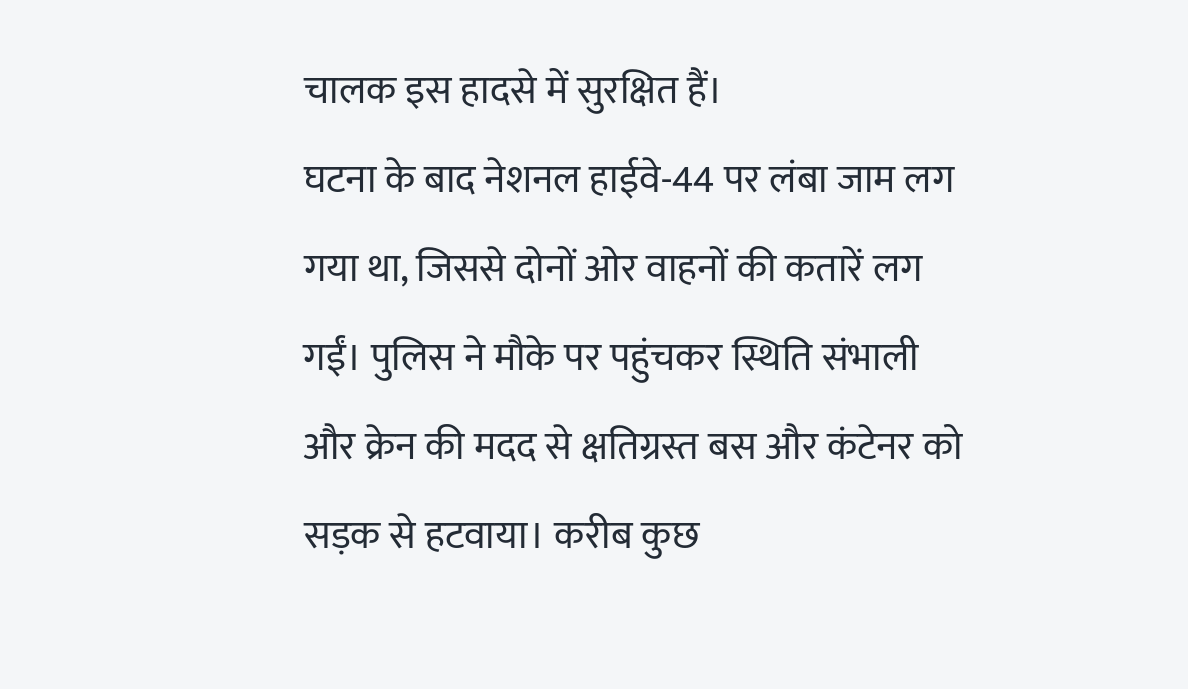चालक इस हादसे में सुरक्षित हैं।
घटना के बाद नेशनल हाईवे-44 पर लंबा जाम लग गया था, जिससे दोनों ओर वाहनों की कतारें लग गईं। पुलिस ने मौके पर पहुंचकर स्थिति संभाली और क्रेन की मदद से क्षतिग्रस्त बस और कंटेनर को सड़क से हटवाया। करीब कुछ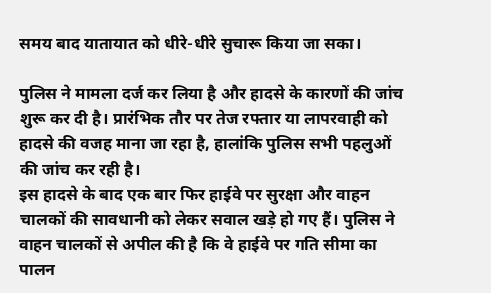समय बाद यातायात को धीरे-धीरे सुचारू किया जा सका।

पुलिस ने मामला दर्ज कर लिया है और हादसे के कारणों की जांच शुरू कर दी है। प्रारंभिक तौर पर तेज रफ्तार या लापरवाही को हादसे की वजह माना जा रहा है, हालांकि पुलिस सभी पहलुओं की जांच कर रही है।
इस हादसे के बाद एक बार फिर हाईवे पर सुरक्षा और वाहन चालकों की सावधानी को लेकर सवाल खड़े हो गए हैं। पुलिस ने वाहन चालकों से अपील की है कि वे हाईवे पर गति सीमा का पालन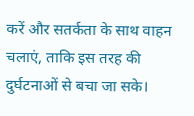करें और सतर्कता के साथ वाहन चलाएं, ताकि इस तरह की दुर्घटनाओं से बचा जा सके।